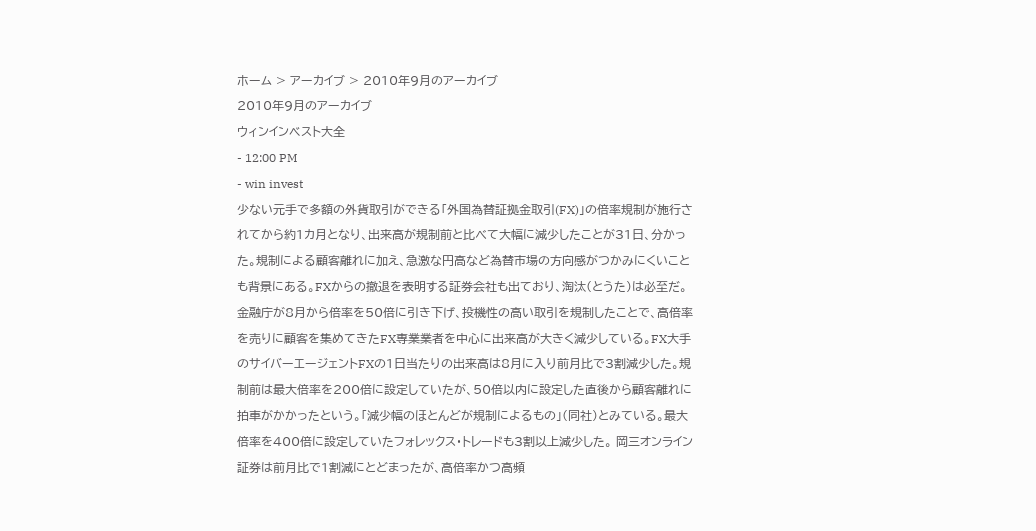ホーム > アーカイブ > 2010年9月のアーカイブ
2010年9月のアーカイブ
ウィンインベスト大全
- 12:00 PM
- win invest
少ない元手で多額の外貨取引ができる「外国為替証拠金取引(FX)」の倍率規制が施行されてから約1カ月となり、出来高が規制前と比べて大幅に減少したことが31日、分かった。規制による顧客離れに加え、急激な円高など為替市場の方向感がつかみにくいことも背景にある。FXからの撤退を表明する証券会社も出ており、淘汰(とうた)は必至だ。 金融庁が8月から倍率を50倍に引き下げ、投機性の高い取引を規制したことで、高倍率を売りに顧客を集めてきたFX専業業者を中心に出来高が大きく減少している。FX大手のサイバーエージェントFXの1日当たりの出来高は8月に入り前月比で3割減少した。規制前は最大倍率を200倍に設定していたが、50倍以内に設定した直後から顧客離れに拍車がかかったという。「減少幅のほとんどが規制によるもの」(同社)とみている。最大倍率を400倍に設定していたフォレックス・トレードも3割以上減少した。 岡三オンライン証券は前月比で1割減にとどまったが、高倍率かつ高頻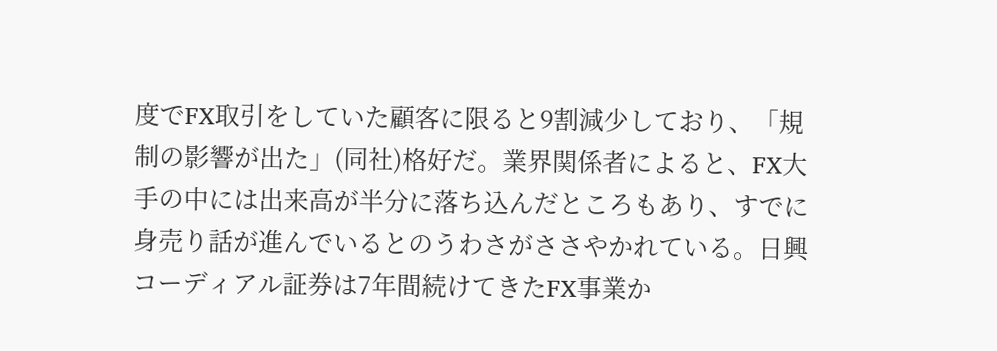度でFX取引をしていた顧客に限ると9割減少しており、「規制の影響が出た」(同社)格好だ。業界関係者によると、FX大手の中には出来高が半分に落ち込んだところもあり、すでに身売り話が進んでいるとのうわさがささやかれている。日興コーディアル証券は7年間続けてきたFX事業か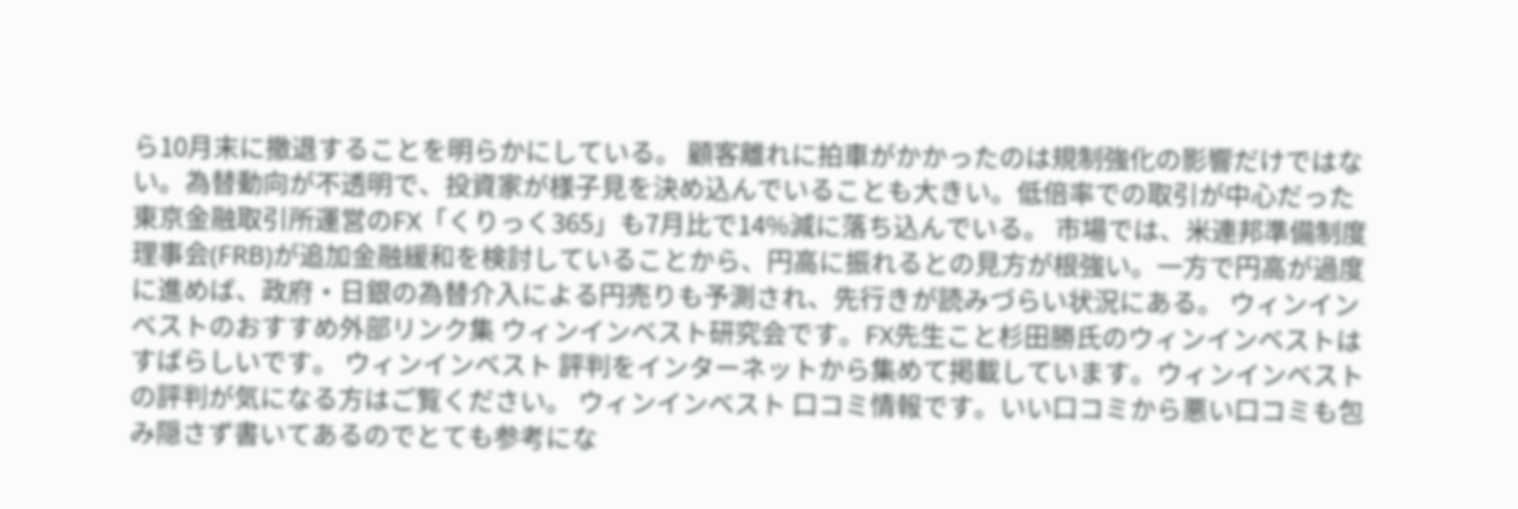ら10月末に撤退することを明らかにしている。 顧客離れに拍車がかかったのは規制強化の影響だけではない。為替動向が不透明で、投資家が様子見を決め込んでいることも大きい。低倍率での取引が中心だった東京金融取引所運営のFX「くりっく365」も7月比で14%減に落ち込んでいる。 市場では、米連邦準備制度理事会(FRB)が追加金融緩和を検討していることから、円高に振れるとの見方が根強い。一方で円高が過度に進めば、政府・日銀の為替介入による円売りも予測され、先行きが読みづらい状況にある。 ウィンインベストのおすすめ外部リンク集 ウィンインベスト研究会です。FX先生こと杉田勝氏のウィンインベストはすばらしいです。 ウィンインベスト 評判をインターネットから集めて掲載しています。ウィンインベストの評判が気になる方はご覧ください。 ウィンインベスト 口コミ情報です。いい口コミから悪い口コミも包み隠さず書いてあるのでとても参考にな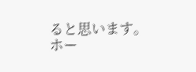ると思います。
ホー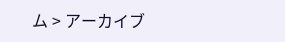ム > アーカイブ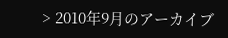> 2010年9月のアーカイブ